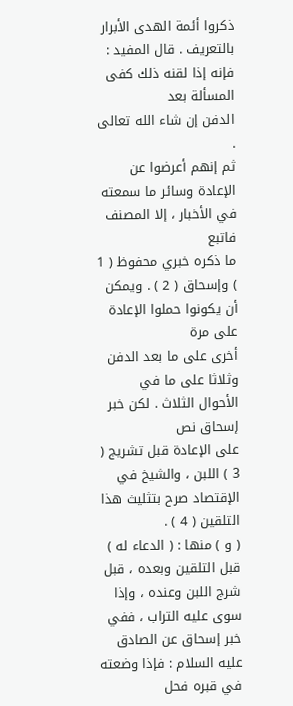ذكروا أئمة الهدى الأبرار بالتعريف . قال المفيد : فإنه إذا لقنه ذلك كفى المسألة بعد
الدفن إن شاء الله تعالى .
ثم إنهم أعرضوا عن الإعادة وسائر ما سمعته في الأخبار ، إلا المصنف فاتبع
ما ذكره خبري محفوظ ( 1 ) وإسحاق ( 2 ) . ويمكن أن يكونوا حملوا الإعادة على مرة
أخرى على ما بعد الدفن وثلاثا على ما في الأحوال الثلاث . لكن خبر إسحاق نص
على الإعادة قبل تشريج ( 3 ) اللبن ، والشيخ في الإقتصاد صرح بتثليث هذا
التلقين ( 4 ) .
( و ) منها : ( الدعاء له ) قبل التلقين وبعده ، قبل شرج اللبن وعنده ، وإذا
سوى عليه التراب ، ففي خبر إسحاق عن الصادق عليه السلام : فإذا وضعته في قبره فحل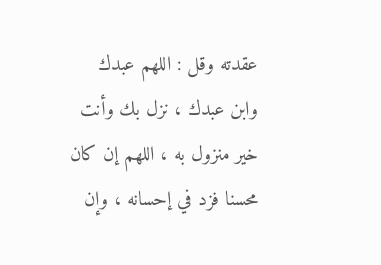عقدته وقل : اللهم عبدك وابن عبدك ، نزل بك وأنت خير منزول به ، اللهم إن كان
محسنا فزد في إحسانه ، وإن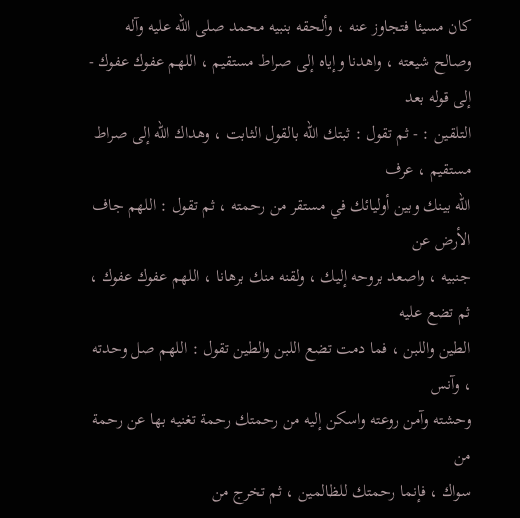كان مسيئا فتجاوز عنه ، وألحقه بنبيه محمد صلى الله عليه وآله
وصالح شيعته ، واهدنا وإياه إلى صراط مستقيم ، اللهم عفوك عفوك - إلى قوله بعد
التلقين : - ثم تقول : ثبتك الله بالقول الثابت ، وهداك الله إلى صراط مستقيم ، عرف
الله بينك وبين أوليائك في مستقر من رحمته ، ثم تقول : اللهم جاف الأرض عن
جنبيه ، واصعد بروحه إليك ، ولقنه منك برهانا ، اللهم عفوك عفوك ، ثم تضع عليه
الطين واللبن ، فما دمت تضع اللبن والطين تقول : اللهم صل وحدته ، وآنس
وحشته وآمن روعته واسكن إليه من رحمتك رحمة تغنيه بها عن رحمة من
سواك ، فإنما رحمتك للظالمين ، ثم تخرج من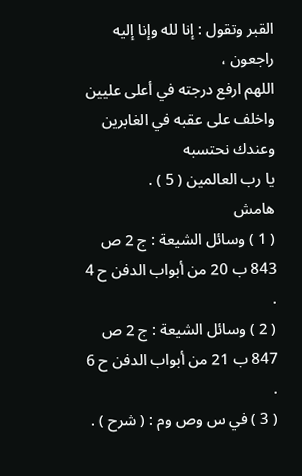القبر وتقول : إنا لله وإنا إليه راجعون ،
اللهم ارفع درجته في أعلى عليين واخلف على عقبه في الغابرين وعندك نحتسبه
يا رب العالمين ( 5 ) .
هامش
( 1 ) وسائل الشيعة : ج 2 ص 843 ب 20 من أبواب الدفن ح 4 .
( 2 ) وسائل الشيعة : ج 2 ص 847 ب 21 من أبواب الدفن ح 6 .
( 3 ) في س وص وم : ( شرح ) .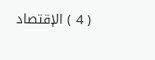( 4 ) الإقتصاد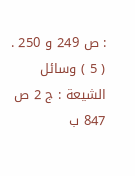: ص 249 و 250 .
( 5 ) وسائل الشيعة : ج 2 ص 847 ب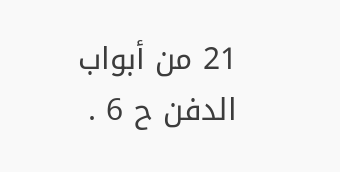21 من أبواب الدفن ح 6 .